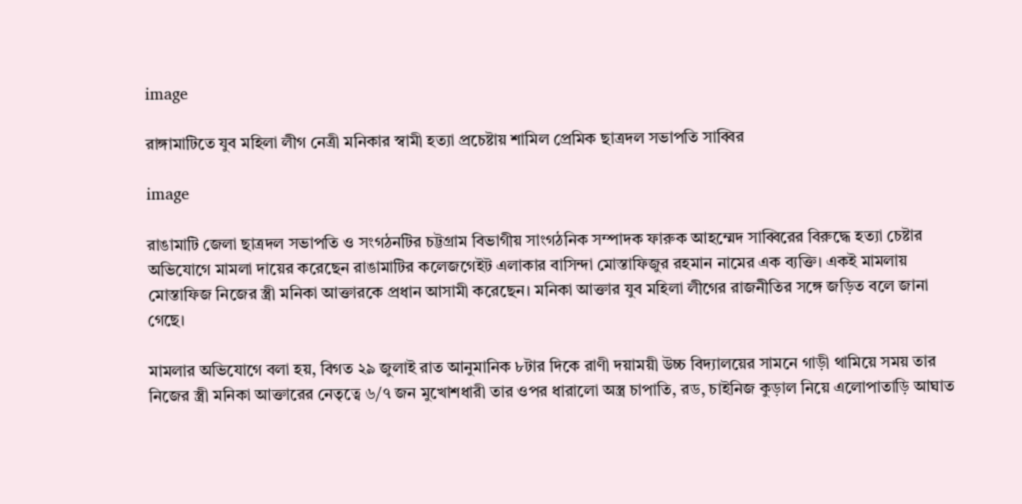image

রাঙ্গামাটিতে যুব মহিলা লীগ নেত্রী মনিকার স্বামী হত্যা প্রচেষ্টায় শামিল প্রেমিক ছাত্রদল সভাপতি সাব্বির

image

রাঙামাটি জেলা ছাত্রদল সভাপতি ও সংগঠনটির চট্টগ্রাম বিভাগীয় সাংগঠনিক সম্পাদক ফারুক আহম্মেদ সাব্বিরের বিরুদ্ধে হত্যা চেষ্টার অভিযোগে মামলা দায়ের করেছেন রাঙামাটির কলেজগেইট এলাকার বাসিন্দা মোস্তাফিজুর রহমান নামের এক ব্যক্তি। একই মামলায় মোস্তাফিজ নিজের স্ত্রী মনিকা আক্তারকে প্রধান আসামী করেছেন। মনিকা আক্তার যুব মহিলা লীগের রাজনীতির সঙ্গে জড়িত বলে জানা গেছে।

মামলার অভিযোগে বলা হয়, বিগত ২৯ জুলাই রাত আনুমানিক ৮টার দিকে রাণী দয়াময়ী উচ্চ বিদ্যালয়ের সামনে গাড়ী থামিয়ে সময় তার নিজের স্ত্রী মনিকা আক্তারের নেতৃত্বে ৬/৭ জন মুখোশধারী তার ওপর ধারালো অস্ত্র চাপাতি, রড, চাইনিজ কুড়াল নিয়ে এলোপাতাড়ি আঘাত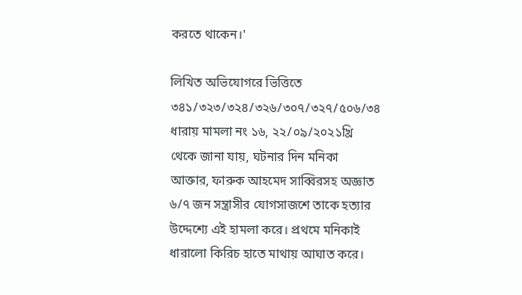করতে থাকেন।'

লিখিত অভিযোগরে ভিত্তিতে ৩৪১/৩২৩/৩২৪/৩২৬/৩০৭/৩২৭/৫০৬/৩৪ ধারায় মামলা নং ১৬, ২২/০৯/২০২১খ্রি থেকে জানা যায়, ঘটনার দিন মনিকা আক্তার, ফারুক আহমেদ সাব্বিরসহ অজ্ঞাত ৬/৭ জন সন্ত্রাসীর যোগসাজশে তাকে হত্যার উদ্দেশ্যে এই হামলা করে। প্রথমে মনিকাই ধারালো কিরিচ হাতে মাথায় আঘাত করে।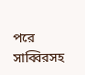পরে সাব্বিরসহ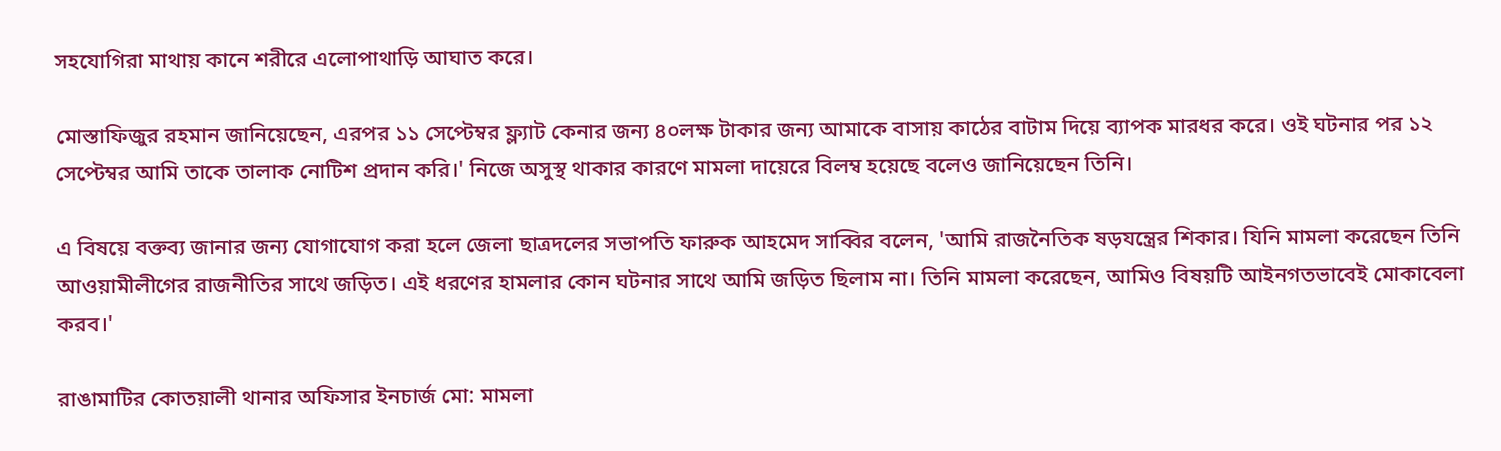সহযোগিরা মাথায় কানে শরীরে এলোপাথাড়ি আঘাত করে।

মোস্তাফিজুর রহমান জানিয়েছেন, এরপর ১১ সেপ্টেম্বর ফ্ল্যাট কেনার জন্য ৪০লক্ষ টাকার জন্য আমাকে বাসায় কাঠের বাটাম দিয়ে ব্যাপক মারধর করে। ওই ঘটনার পর ১২ সেপ্টেম্বর আমি তাকে তালাক নোটিশ প্রদান করি।' নিজে অসুস্থ থাকার কারণে মামলা দায়েরে বিলম্ব হয়েছে বলেও জানিয়েছেন তিনি।

এ বিষয়ে বক্তব্য জানার জন্য যোগাযোগ করা হলে জেলা ছাত্রদলের সভাপতি ফারুক আহমেদ সাব্বির বলেন, 'আমি রাজনৈতিক ষড়যন্ত্রের শিকার। যিনি মামলা করেছেন তিনি আওয়ামীলীগের রাজনীতির সাথে জড়িত। এই ধরণের হামলার কোন ঘটনার সাথে আমি জড়িত ছিলাম না। তিনি মামলা করেছেন, আমিও বিষয়টি আইনগতভাবেই মোকাবেলা করব।'

রাঙামাটির কোতয়ালী থানার অফিসার ইনচার্জ মো: মামলা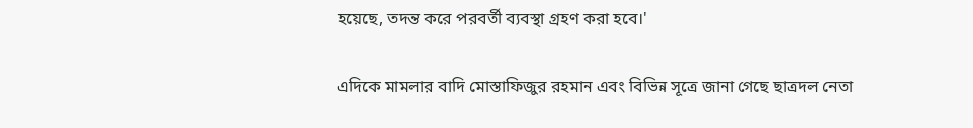হয়েছে, তদন্ত করে পরবর্তী ব্যবস্থা গ্রহণ করা হবে।'

এদিকে মামলার বাদি মোস্তাফিজুর রহমান এবং বিভিন্ন সূত্রে জানা গেছে ছাত্রদল নেতা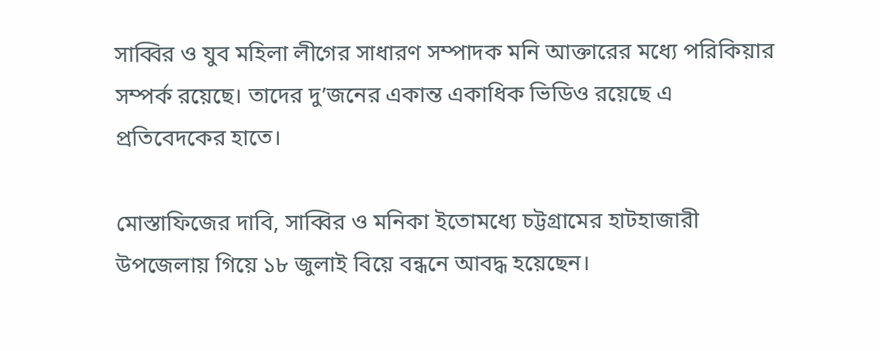সাব্বির ও যুব মহিলা লীগের সাধারণ সম্পাদক মনি আক্তারের মধ্যে পরিকিয়ার সম্পর্ক রয়েছে। তাদের দু’জনের একান্ত একাধিক ভিডিও রয়েছে এ প্রতিবেদকের হাতে।

মোস্তাফিজের দাবি, সাব্বির ও মনিকা ইতোমধ্যে চট্টগ্রামের হাটহাজারী উপজেলায় গিয়ে ১৮ জুলাই বিয়ে বন্ধনে আবদ্ধ হয়েছেন।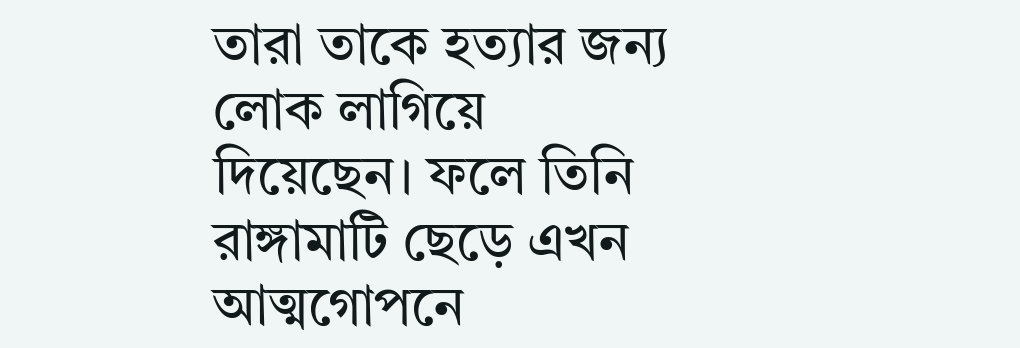তারা তাকে হত্যার জন্য লোক লাগিয়ে দিয়েছেন। ফলে তিনি রাঙ্গামাটি ছেড়ে এখন আত্মগোপনে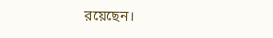রয়েছেন।